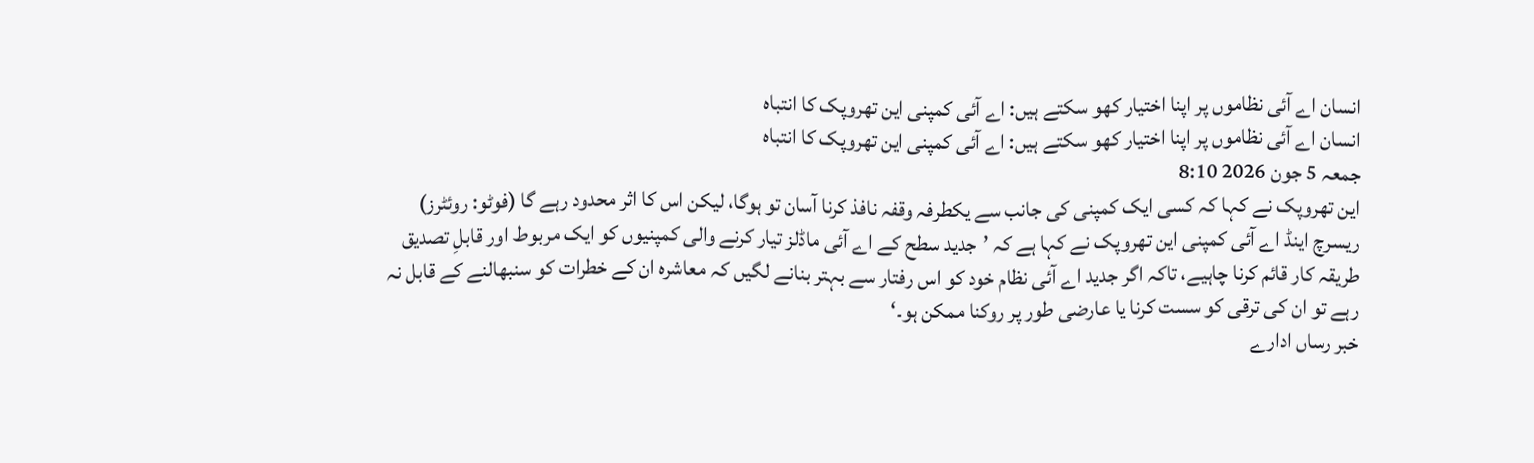انسان اے آئی نظاموں پر اپنا اختیار کھو سکتے ہیں: اے آئی کمپنی این تھروپک کا انتباہ
انسان اے آئی نظاموں پر اپنا اختیار کھو سکتے ہیں: اے آئی کمپنی این تھروپک کا انتباہ
جمعہ 5 جون 2026 8:10
این تھروپک نے کہا کہ کسی ایک کمپنی کی جانب سے یکطرفہ وقفہ نافذ کرنا آسان تو ہوگا، لیکن اس کا اثر محدود رہے گا (فوٹو: روئٹرز)
ریسرچ اینڈ اے آئی کمپنی این تھروپک نے کہا ہے کہ ’جدید سطح کے اے آئی ماڈلز تیار کرنے والی کمپنیوں کو ایک مربوط اور قابلِ تصدیق طریقہ کار قائم کرنا چاہیے، تاکہ اگر جدید اے آئی نظام خود کو اس رفتار سے بہتر بنانے لگیں کہ معاشرہ ان کے خطرات کو سنبھالنے کے قابل نہ رہے تو ان کی ترقی کو سست کرنا یا عارضی طور پر روکنا ممکن ہو۔‘
خبر رساں ادارے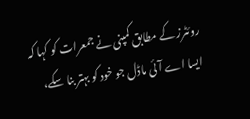روئٹرز کے مطابق کمپنی نے جمعرات کو کہا کہ ایسا اے آئی ماڈل جو خود کو بہتر بنا سکے،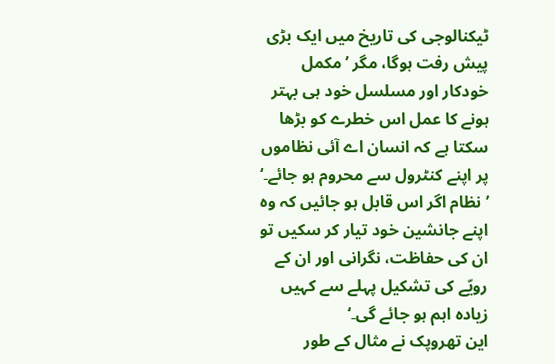ٹیکنالوجی کی تاریخ میں ایک بڑی پیش رفت ہوگا، مگر ’مکمل خودکار اور مسلسل خود ہی بہتر ہونے کا عمل اس خطرے کو بڑھا سکتا ہے کہ انسان اے آئی نظاموں پر اپنے کنٹرول سے محروم ہو جائے۔‘
’نظام اگر اس قابل ہو جائیں کہ وہ اپنے جانشین خود تیار کر سکیں تو ان کی حفاظت، نگرانی اور ان کے رویّے کی تشکیل پہلے سے کہیں زیادہ اہم ہو جائے گی۔‘
این تھروپک نے مثال کے طور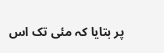پر بتایا کہ مئی تک اس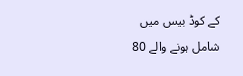کے کوڈ بیس میں شامل ہونے والے 80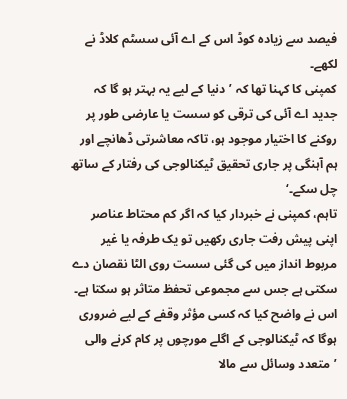فیصد سے زیادہ کوڈ اس کے اے آئی سسٹم کلاڈ نے لکھے۔
کمپنی کا کہنا تھا کہ ’دنیا کے لیے یہ بہتر ہو گا کہ جدید اے آئی کی ترقی کو سست یا عارضی طور پر روکنے کا اختیار موجود ہو، تاکہ معاشرتی ڈھانچے اور ہم آہنگی پر جاری تحقیق ٹیکنالوجی کی رفتار کے ساتھ چل سکے۔‘
تاہم، کمپنی نے خبردار کیا کہ اگر کم محتاط عناصر اپنی پیش رفت جاری رکھیں تو یک طرفہ یا غیر مربوط انداز میں کی گئی سست روی الٹا نقصان دے سکتی ہے جس سے مجموعی تحفظ متاثر ہو سکتا ہے۔
اس نے واضح کیا کہ کسی مؤثر وقفے کے لیے ضروری ہوگا کہ ٹیکنالوجی کے اگلے مورچوں پر کام کرنے والی ’متعدد وسائل سے مالا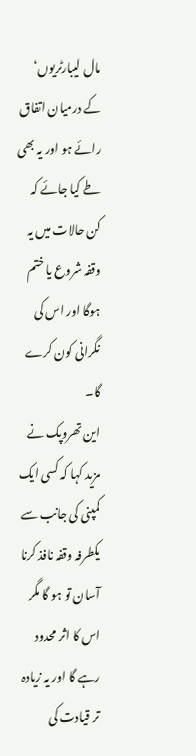مال لیبارٹریوں‘ کے درمیان اتفاق رائے ہو اور یہ بھی طے کیا جائے کہ کن حالات میں یہ وقفہ شروع یا ختم ہوگا اور اس کی نگرانی کون کرے گا۔
این تھروپک نے مزید کہا کہ کسی ایک کمپنی کی جانب سے یکطرفہ وقفہ نافذ کرنا آسان تو ہو گا مگر اس کا اثر محدود رہے گا اور یہ زیادہ تر قیادت کی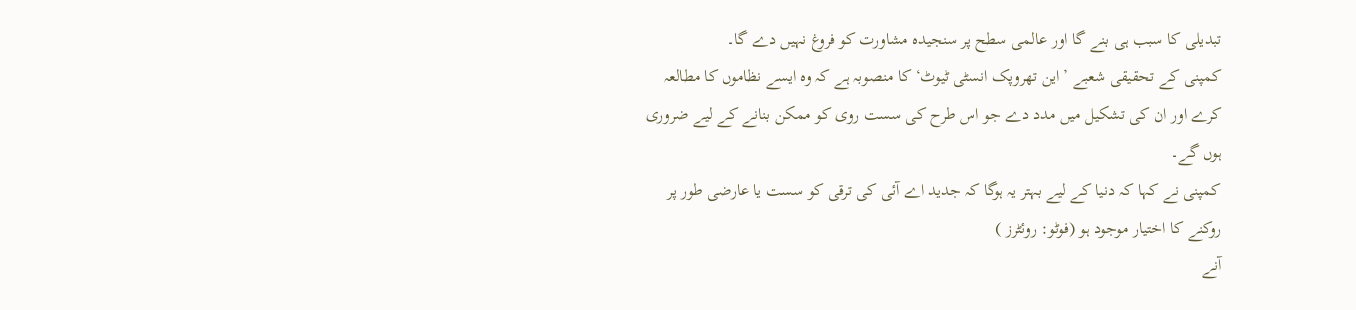تبدیلی کا سبب ہی بنے گا اور عالمی سطح پر سنجیدہ مشاورت کو فروغ نہیں دے گا۔
کمپنی کے تحقیقی شعبے ’این تھروپک انسٹی ٹیوٹ‘ کا منصوبہ ہے کہ وہ ایسے نظاموں کا مطالعہ کرے اور ان کی تشکیل میں مدد دے جو اس طرح کی سست روی کو ممکن بنانے کے لیے ضروری ہوں گے۔
کمپنی نے کہا کہ دنیا کے لیے بہتر یہ ہوگا کہ جدید اے آئی کی ترقی کو سست یا عارضی طور پر روکنے کا اختیار موجود ہو (فوٹو: روئٹرز )
آنے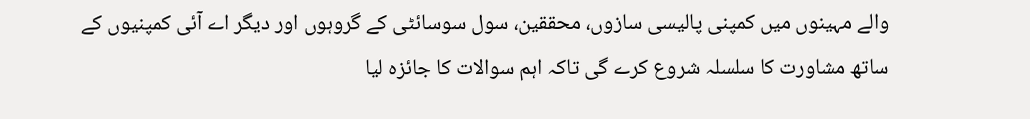والے مہینوں میں کمپنی پالیسی سازوں، محققین، سول سوسائٹی کے گروہوں اور دیگر اے آئی کمپنیوں کے ساتھ مشاورت کا سلسلہ شروع کرے گی تاکہ اہم سوالات کا جائزہ لیا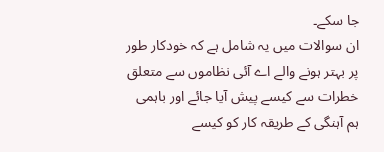جا سکے۔
ان سوالات میں یہ شامل ہے کہ خودکار طور پر بہتر ہونے والے اے آئی نظاموں سے متعلق خطرات سے کیسے پیش آیا جائے اور باہمی ہم آہنگی کے طریقہ کار کو کیسے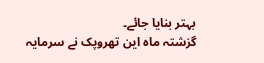بہتر بنایا جائے۔
گزشتہ ماہ این تھروپک نے سرمایہ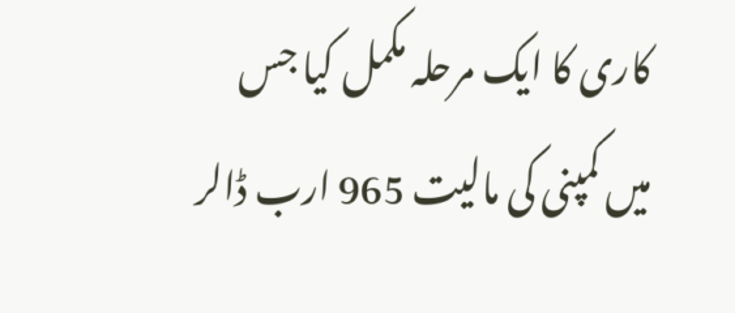کاری کا ایک مرحلہ مکمل کیا جس میں کمپنی کی مالیت 965 ارب ڈالر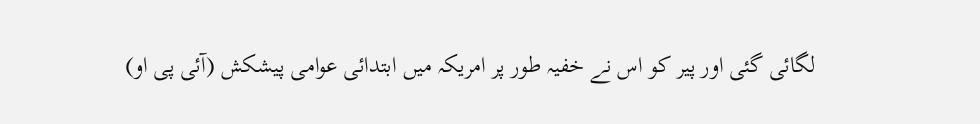لگائی گئی اور پیر کو اس نے خفیہ طور پر امریکہ میں ابتدائی عوامی پیشکش (آئی پی او)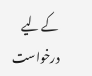کے لیے درخواست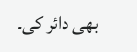بھی دائر کی۔